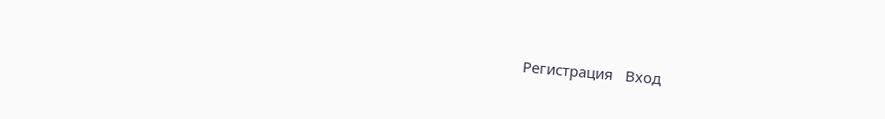Регистрация   Вход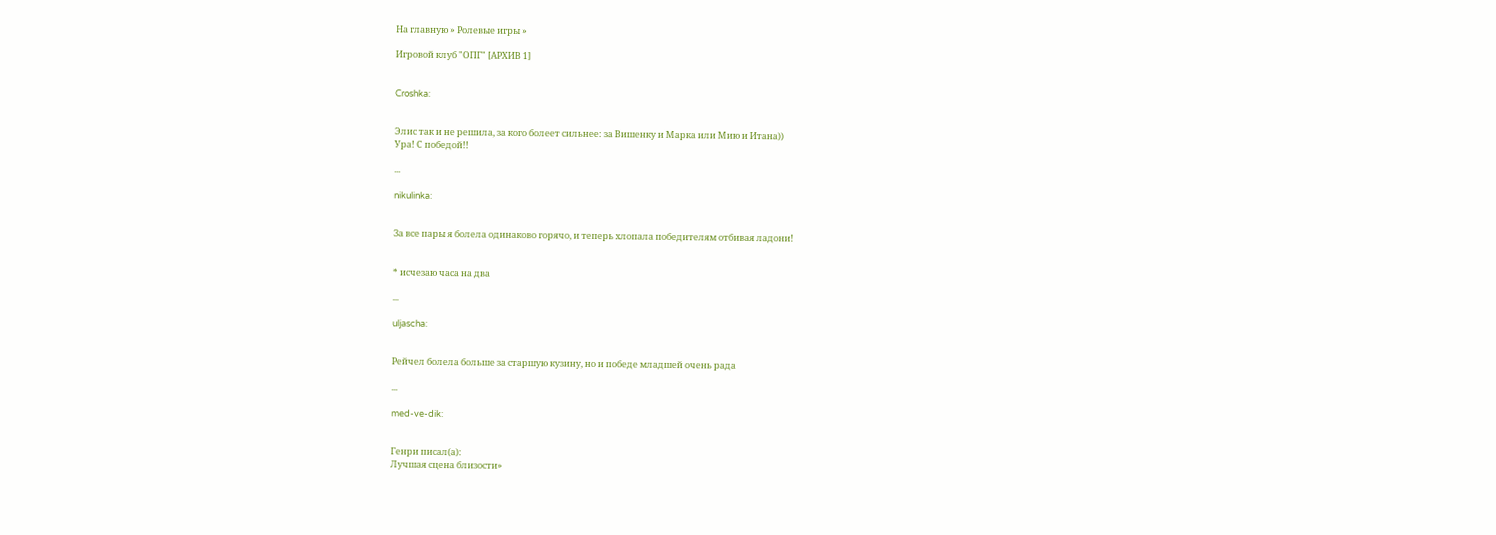На главную » Ролевые игры »

Игровой клуб "ОПГ" [АРХИВ 1]


Croshka:


Элис так и не решила, за кого болеет сильнее: за Вишенку и Марка или Мию и Итана))
Ура! С победой!!

...

nikulinka:


За все пары я болела одинаково горячо, и теперь хлопала победителям отбивая ладони!


* исчезаю часа на два

...

uljascha:


Рейчел болела больше за старшую кузину, но и победе младшей очень рада

...

med-ve-dik:


Генри писал(а):
Лучшая сцена близости»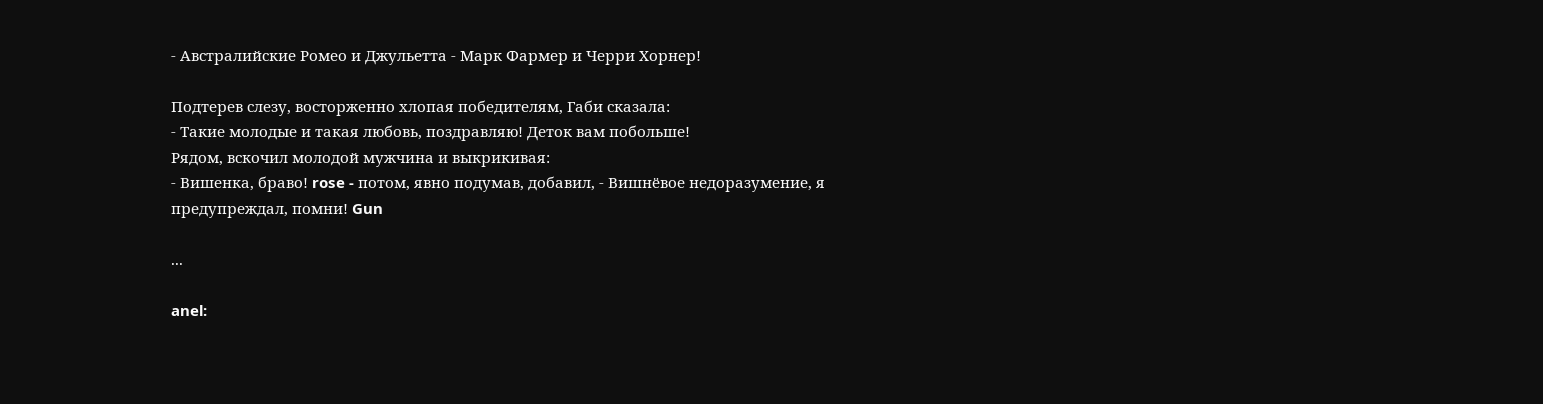- Австралийские Ромео и Джульетта - Марк Фармер и Черри Хорнер!

Подтерев слезу, восторженно хлопая победителям, Габи сказала:
- Такие молодые и такая любовь, поздравляю! Деток вам побольше!
Рядом, вскочил молодой мужчина и выкрикивая:
- Вишенка, браво! rose - потом, явно подумав, добавил, - Вишнёвое недоразумение, я предупреждал, помни! Gun

...

anel: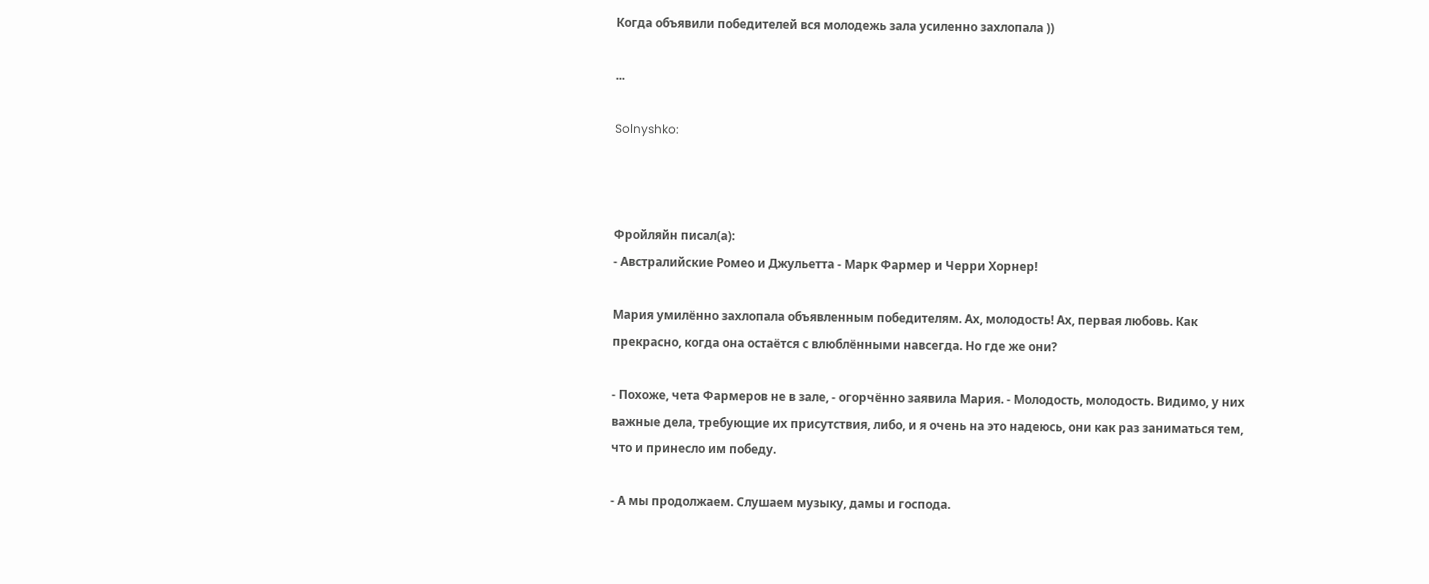Когда объявили победителей вся молодежь зала усиленно захлопала ))

...

Solnyshko:



Фройляйн писал(а):
- Австралийские Ромео и Джульетта - Марк Фармер и Черри Хорнер!

Мария умилённо захлопала объявленным победителям. Ах, молодость! Ах, первая любовь. Как прекрасно, когда она остаётся с влюблёнными навсегда. Но где же они?

- Похоже, чета Фармеров не в зале, - огорчённо заявила Мария. - Молодость, молодость. Видимо, у них важные дела, требующие их присутствия, либо, и я очень на это надеюсь, они как раз заниматься тем, что и принесло им победу.

- А мы продолжаем. Слушаем музыку, дамы и господа.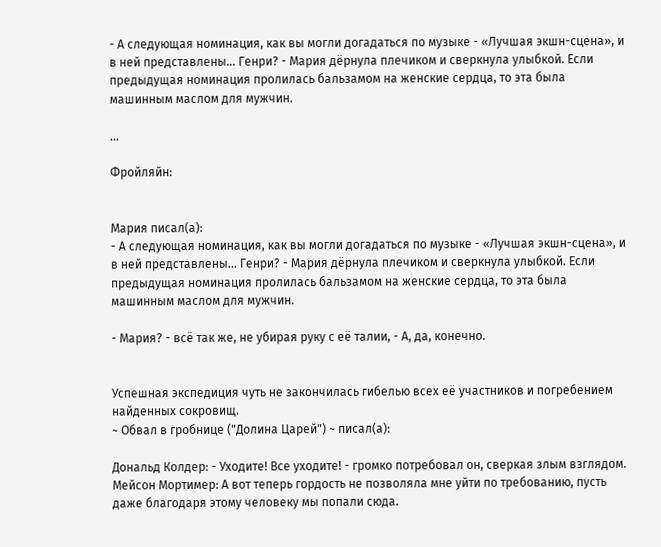- А следующая номинация, как вы могли догадаться по музыке - «Лучшая экшн-сцена», и в ней представлены... Генри? - Мария дёрнула плечиком и сверкнула улыбкой. Если предыдущая номинация пролилась бальзамом на женские сердца, то эта была машинным маслом для мужчин.

...

Фройляйн:


Мария писал(а):
- А следующая номинация, как вы могли догадаться по музыке - «Лучшая экшн-сцена», и в ней представлены... Генри? - Мария дёрнула плечиком и сверкнула улыбкой. Если предыдущая номинация пролилась бальзамом на женские сердца, то эта была машинным маслом для мужчин.

- Мария? - всё так же, не убирая руку с её талии, - А, да, конечно.


Успешная экспедиция чуть не закончилась гибелью всех её участников и погребением найденных сокровищ.
~ Обвал в гробнице ("Долина Царей") ~ писал(а):

Дональд Колдер: - Уходите! Все уходите! - громко потребовал он, сверкая злым взглядом.
Мейсон Мортимер: А вот теперь гордость не позволяла мне уйти по требованию, пусть даже благодаря этому человеку мы попали сюда.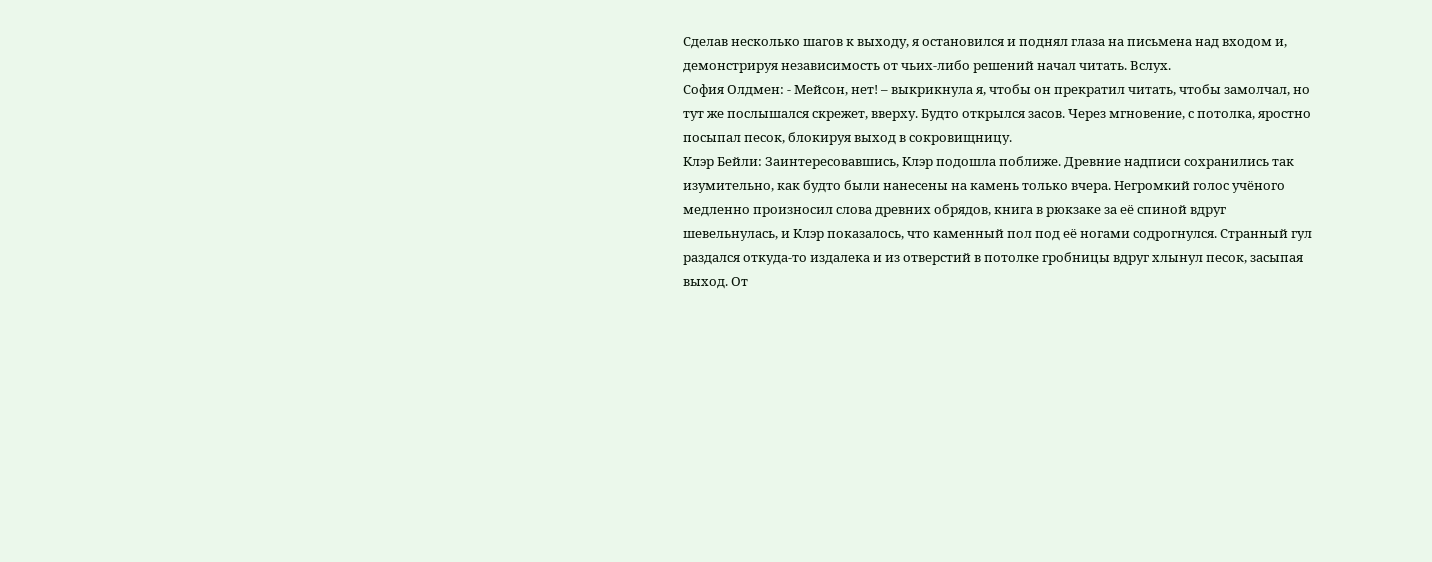Сделав несколько шагов к выходу, я остановился и поднял глаза на письмена над входом и, демонстрируя независимость от чьих-либо решений начал читать. Вслух.
София Олдмен: - Мейсон, нет! – выкрикнула я, чтобы он прекратил читать, чтобы замолчал, но тут же послышался скрежет, вверху. Будто открылся засов. Через мгновение, с потолка, яростно посыпал песок, блокируя выход в сокровищницу.
Клэр Бейли: Заинтересовавшись, Клэр подошла поближе. Древние надписи сохранились так изумительно, как будто были нанесены на камень только вчера. Негромкий голос учёного медленно произносил слова древних обрядов, книга в рюкзаке за её спиной вдруг шевельнулась, и Клэр показалось, что каменный пол под её ногами содрогнулся. Странный гул раздался откуда-то издалека и из отверстий в потолке гробницы вдруг хлынул песок, засыпая выход. От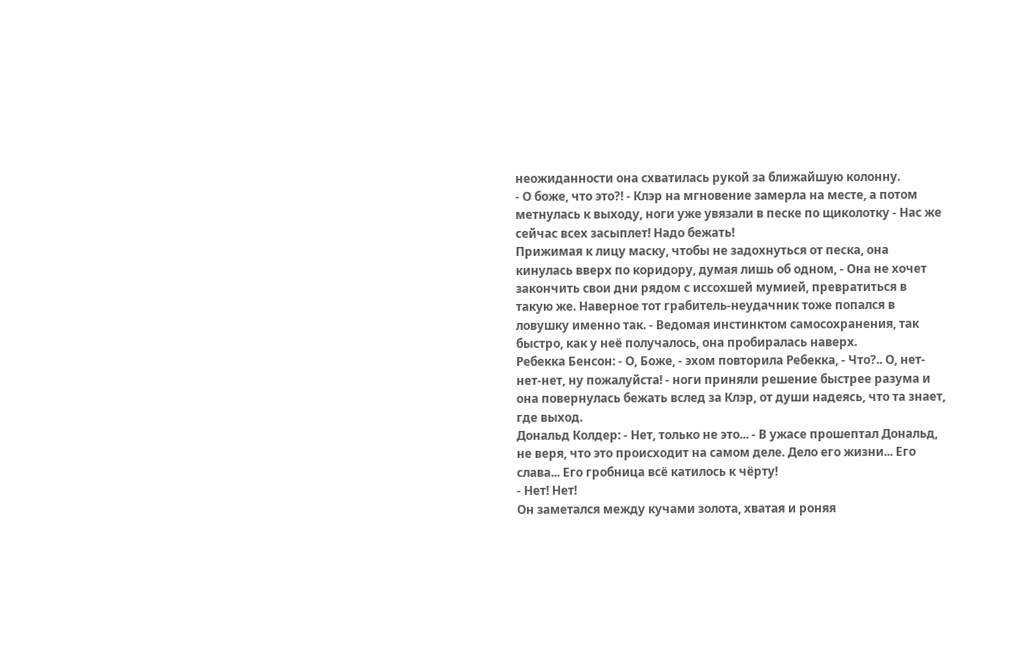неожиданности она схватилась рукой за ближайшую колонну.
- О боже, что это?! - Клэр на мгновение замерла на месте, а потом метнулась к выходу, ноги уже увязали в песке по щиколотку - Нас же сейчас всех засыплет! Надо бежать!
Прижимая к лицу маску, чтобы не задохнуться от песка, она кинулась вверх по коридору, думая лишь об одном, - Она не хочет закончить свои дни рядом с иссохшей мумией, превратиться в такую же. Наверное тот грабитель-неудачник тоже попался в ловушку именно так. - Ведомая инстинктом самосохранения, так быстро, как у неё получалось, она пробиралась наверх.
Ребекка Бенсон: - О, Боже, - эхом повторила Ребекка, - Что?.. О, нет-нет-нет, ну пожалуйста! - ноги приняли решение быстрее разума и она повернулась бежать вслед за Клэр, от души надеясь, что та знает, где выход.
Дональд Колдер: - Нет, только не это... - В ужасе прошептал Дональд, не веря, что это происходит на самом деле. Дело его жизни... Его слава... Его гробница всё катилось к чёрту!
- Нет! Нет!
Он заметался между кучами золота, хватая и роняя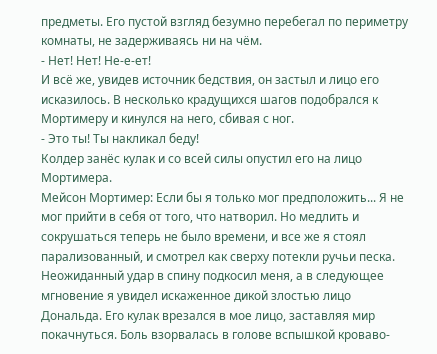предметы. Его пустой взгляд безумно перебегал по периметру комнаты, не задерживаясь ни на чём.
- Нет! Нет! Не-е-ет!
И всё же, увидев источник бедствия, он застыл и лицо его исказилось. В несколько крадущихся шагов подобрался к Мортимеру и кинулся на него, сбивая с ног.
- Это ты! Ты накликал беду!
Колдер занёс кулак и со всей силы опустил его на лицо Мортимера.
Мейсон Мортимер: Если бы я только мог предположить... Я не мог прийти в себя от того, что натворил. Но медлить и сокрушаться теперь не было времени, и все же я стоял парализованный, и смотрел как сверху потекли ручьи песка.
Неожиданный удар в спину подкосил меня, а в следующее мгновение я увидел искаженное дикой злостью лицо Дональда. Его кулак врезался в мое лицо, заставляя мир покачнуться. Боль взорвалась в голове вспышкой кроваво-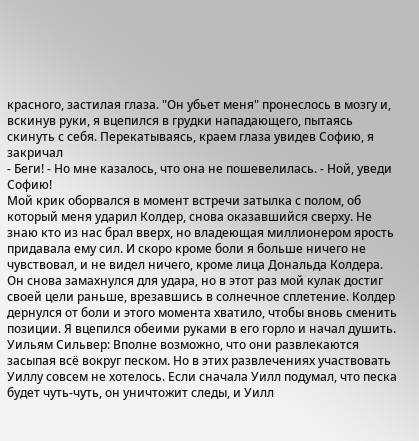красного, застилая глаза. "Он убьет меня" пронеслось в мозгу и, вскинув руки, я вцепился в грудки нападающего, пытаясь скинуть с себя. Перекатываясь, краем глаза увидев Софию, я закричал
- Беги! - Но мне казалось, что она не пошевелилась. - Ной, уведи Софию!
Мой крик оборвался в момент встречи затылка с полом, об который меня ударил Колдер, снова оказавшийся сверху. Не знаю кто из нас брал вверх, но владеющая миллионером ярость придавала ему сил. И скоро кроме боли я больше ничего не чувствовал, и не видел ничего, кроме лица Дональда Колдера.
Он снова замахнулся для удара, но в этот раз мой кулак достиг своей цели раньше, врезавшись в солнечное сплетение. Колдер дернулся от боли и этого момента хватило, чтобы вновь сменить позиции. Я вцепился обеими руками в его горло и начал душить.
Уильям Сильвер: Вполне возможно, что они развлекаются засыпая всё вокруг песком. Но в этих развлечениях участвовать Уиллу совсем не хотелось. Если сначала Уилл подумал, что песка будет чуть-чуть, он уничтожит следы, и Уилл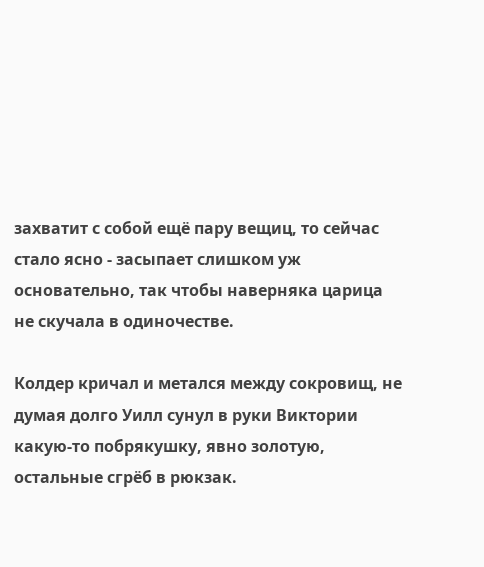захватит с собой ещё пару вещиц, то сейчас стало ясно - засыпает слишком уж основательно, так чтобы наверняка царица не скучала в одиночестве.

Колдер кричал и метался между сокровищ, не думая долго Уилл сунул в руки Виктории какую-то побрякушку, явно золотую, остальные сгрёб в рюкзак.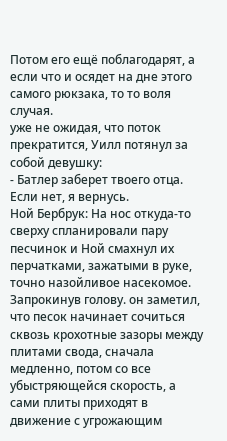Потом его ещё поблагодарят, а если что и осядет на дне этого самого рюкзака, то то воля случая.
уже не ожидая, что поток прекратится, Уилл потянул за собой девушку:
- Батлер заберет твоего отца. Если нет, я вернусь.
Ной Бербрук: На нос откуда-то сверху спланировали пару песчинок и Ной смахнул их перчатками, зажатыми в руке, точно назойливое насекомое.
Запрокинув голову. он заметил, что песок начинает сочиться сквозь крохотные зазоры между плитами свода, сначала медленно, потом со все убыстряющейся скорость, а сами плиты приходят в движение с угрожающим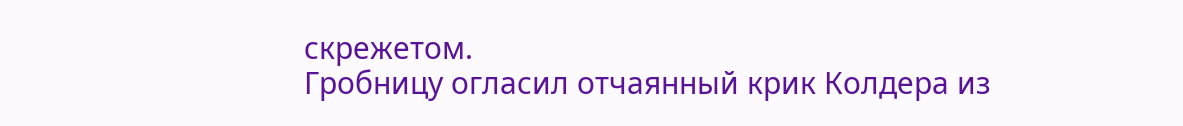скрежетом.
Гробницу огласил отчаянный крик Колдера из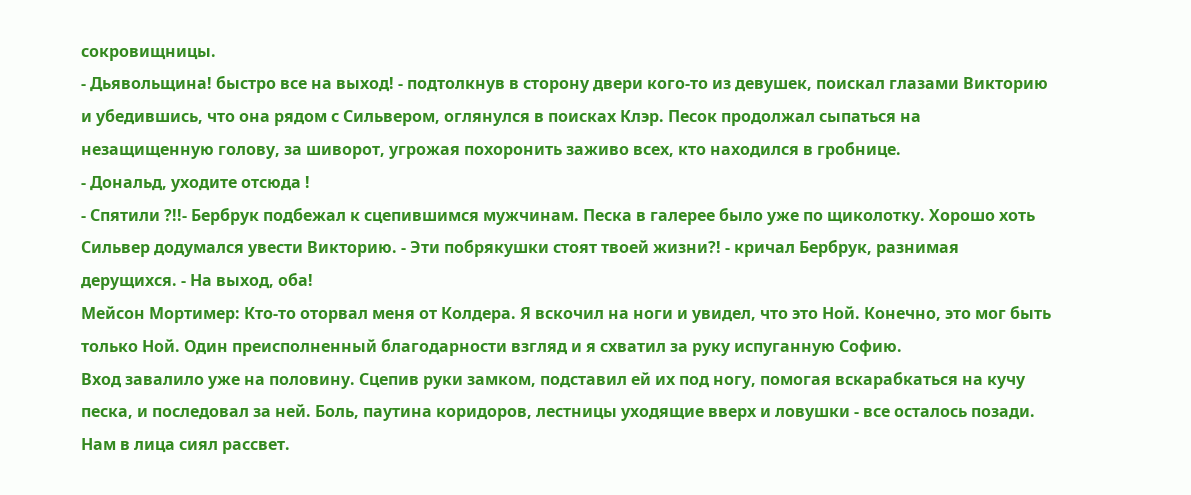сокровищницы.
- Дьявольщина! быстро все на выход! - подтолкнув в сторону двери кого-то из девушек, поискал глазами Викторию и убедившись, что она рядом с Сильвером, оглянулся в поисках Клэр. Песок продолжал сыпаться на незащищенную голову, за шиворот, угрожая похоронить заживо всех, кто находился в гробнице.
- Дональд, уходите отсюда !
- Спятили ?!!- Бербрук подбежал к сцепившимся мужчинам. Песка в галерее было уже по щиколотку. Хорошо хоть Сильвер додумался увести Викторию. - Эти побрякушки стоят твоей жизни?! - кричал Бербрук, разнимая дерущихся. - На выход, оба!
Мейсон Мортимер: Кто-то оторвал меня от Колдера. Я вскочил на ноги и увидел, что это Ной. Конечно, это мог быть только Ной. Один преисполненный благодарности взгляд и я схватил за руку испуганную Софию.
Вход завалило уже на половину. Сцепив руки замком, подставил ей их под ногу, помогая вскарабкаться на кучу песка, и последовал за ней. Боль, паутина коридоров, лестницы уходящие вверх и ловушки - все осталось позади.
Нам в лица сиял рассвет.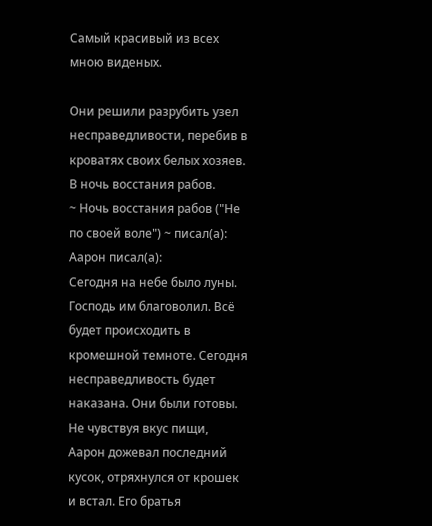Самый красивый из всех мною виденых.

Они решили разрубить узел несправедливости, перебив в кроватях своих белых хозяев. В ночь восстания рабов.
~ Ночь восстания рабов ("Не по своей воле") ~ писал(а):
Аарон писал(а):
Сегодня на небе было луны. Господь им благоволил. Всё будет происходить в кромешной темноте. Сегодня несправедливость будет наказана. Они были готовы. Не чувствуя вкус пищи, Аарон дожевал последний кусок, отряхнулся от крошек и встал. Его братья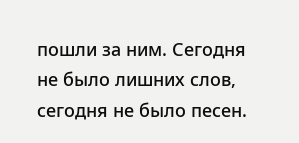пошли за ним. Сегодня не было лишних слов, сегодня не было песен.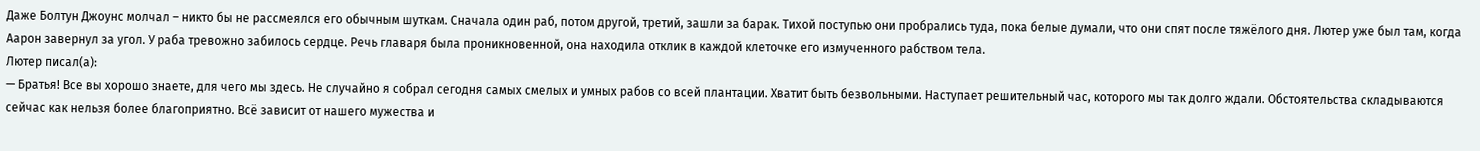Даже Болтун Джоунс молчал – никто бы не рассмеялся его обычным шуткам. Сначала один раб, потом другой, третий, зашли за барак. Тихой поступью они пробрались туда, пока белые думали, что они спят после тяжёлого дня. Лютер уже был там, когда Аарон завернул за угол. У раба тревожно забилось сердце. Речь главаря была проникновенной, она находила отклик в каждой клеточке его измученного рабством тела.
Лютер писал(а):
— Братья! Все вы хорошо знаете, для чего мы здесь. Не случайно я собрал сегодня самых смелых и умных рабов со всей плантации. Хватит быть безвольными. Наступает решительный час, которого мы так долго ждали. Обстоятельства складываются сейчас как нельзя более благоприятно. Всё зависит от нашего мужества и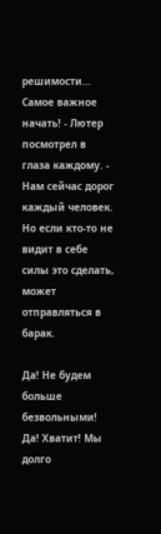решимости... Самое важное начать! - Лютер посмотрел в глаза каждому. - Нам сейчас дорог каждый человек. Но если кто-то не видит в себе силы это сделать, может отправляться в барак.

Да! Не будем больше безвольными! Да! Хватит! Мы долго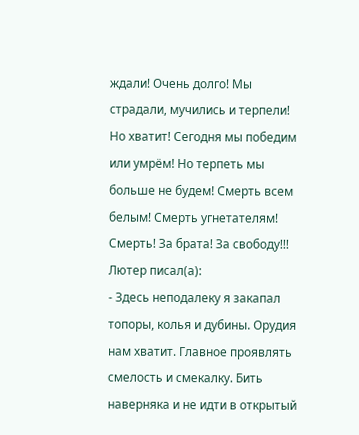ждали! Очень долго! Мы страдали, мучились и терпели! Но хватит! Сегодня мы победим или умрём! Но терпеть мы больше не будем! Смерть всем белым! Смерть угнетателям! Смерть! За брата! За свободу!!!
Лютер писал(а):
- Здесь неподалеку я закапал топоры, колья и дубины. Орудия нам хватит. Главное проявлять смелость и смекалку. Бить наверняка и не идти в открытый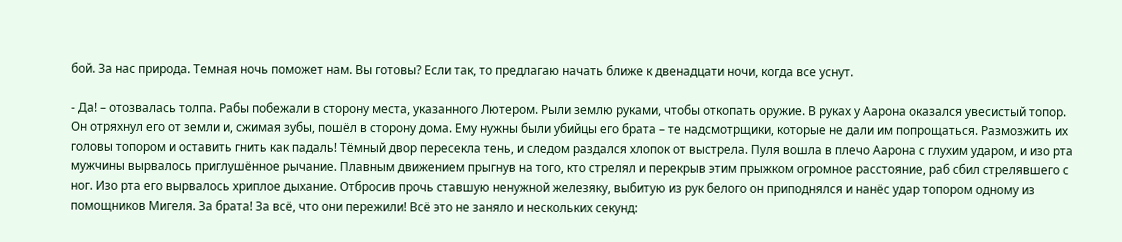бой. За нас природа. Темная ночь поможет нам. Вы готовы? Если так, то предлагаю начать ближе к двенадцати ночи, когда все уснут.

- Да! – отозвалась толпа. Рабы побежали в сторону места, указанного Лютером. Рыли землю руками, чтобы откопать оружие. В руках у Аарона оказался увесистый топор. Он отряхнул его от земли и, сжимая зубы, пошёл в сторону дома. Ему нужны были убийцы его брата – те надсмотрщики, которые не дали им попрощаться. Размозжить их головы топором и оставить гнить как падаль! Тёмный двор пересекла тень, и следом раздался хлопок от выстрела. Пуля вошла в плечо Аарона с глухим ударом, и изо рта мужчины вырвалось приглушённое рычание. Плавным движением прыгнув на того, кто стрелял и перекрыв этим прыжком огромное расстояние, раб сбил стрелявшего с ног. Изо рта его вырвалось хриплое дыхание. Отбросив прочь ставшую ненужной железяку, выбитую из рук белого он приподнялся и нанёс удар топором одному из помощников Мигеля. За брата! За всё, что они пережили! Всё это не заняло и нескольких секунд: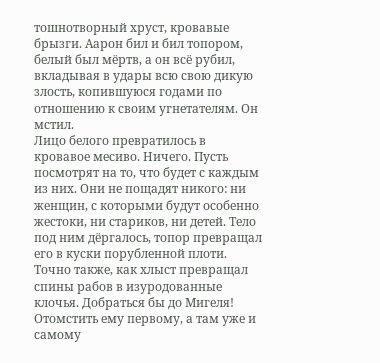тошнотворный хруст, кровавые брызги. Аарон бил и бил топором, белый был мёртв, а он всё рубил, вкладывая в удары всю свою дикую злость, копившуюся годами по отношению к своим угнетателям. Он мстил.
Лицо белого превратилось в кровавое месиво. Ничего. Пусть посмотрят на то, что будет с каждым из них. Они не пощадят никого: ни женщин, с которыми будут особенно жестоки, ни стариков, ни детей. Тело под ним дёргалось, топор превращал его в куски порубленной плоти. Точно также, как хлыст превращал спины рабов в изуродованные клочья. Добраться бы до Мигеля! Отомстить ему первому, а там уже и самому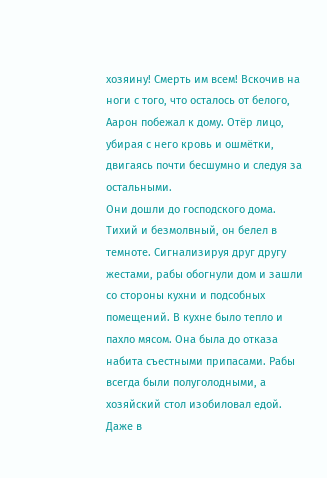хозяину! Смерть им всем! Вскочив на ноги с того, что осталось от белого, Аарон побежал к дому. Отёр лицо, убирая с него кровь и ошмётки, двигаясь почти бесшумно и следуя за остальными.
Они дошли до господского дома. Тихий и безмолвный, он белел в темноте. Сигнализируя друг другу жестами, рабы обогнули дом и зашли со стороны кухни и подсобных помещений. В кухне было тепло и пахло мясом. Она была до отказа набита съестными припасами. Рабы всегда были полуголодными, а хозяйский стол изобиловал едой. Даже в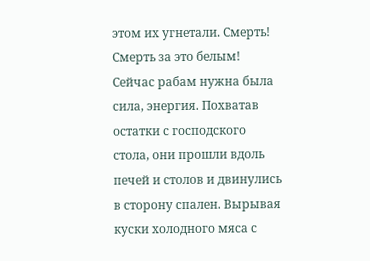этом их угнетали. Смерть! Смерть за это белым! Сейчас рабам нужна была сила, энергия. Похватав остатки с господского стола, они прошли вдоль печей и столов и двинулись в сторону спален. Вырывая куски холодного мяса с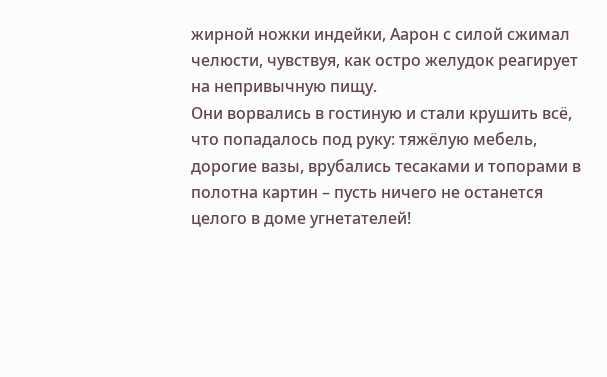жирной ножки индейки, Аарон с силой сжимал челюсти, чувствуя, как остро желудок реагирует на непривычную пищу.
Они ворвались в гостиную и стали крушить всё, что попадалось под руку: тяжёлую мебель, дорогие вазы, врубались тесаками и топорами в полотна картин – пусть ничего не останется целого в доме угнетателей!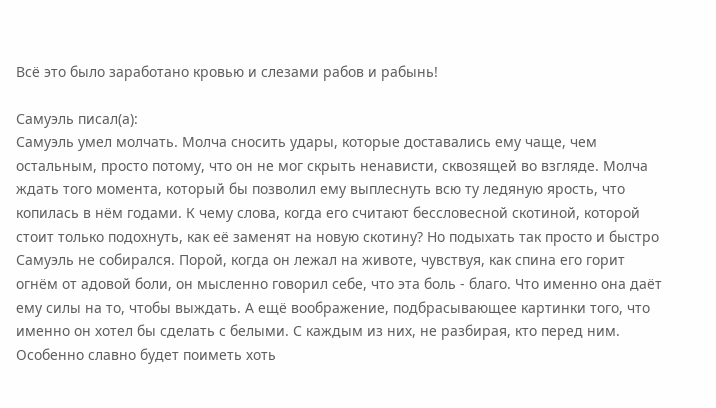Всё это было заработано кровью и слезами рабов и рабынь!

Самуэль писал(а):
Самуэль умел молчать. Молча сносить удары, которые доставались ему чаще, чем остальным, просто потому, что он не мог скрыть ненависти, сквозящей во взгляде. Молча ждать того момента, который бы позволил ему выплеснуть всю ту ледяную ярость, что копилась в нём годами. К чему слова, когда его считают бессловесной скотиной, которой стоит только подохнуть, как её заменят на новую скотину? Но подыхать так просто и быстро Самуэль не собирался. Порой, когда он лежал на животе, чувствуя, как спина его горит огнём от адовой боли, он мысленно говорил себе, что эта боль - благо. Что именно она даёт ему силы на то, чтобы выждать. А ещё воображение, подбрасывающее картинки того, что именно он хотел бы сделать с белыми. С каждым из них, не разбирая, кто перед ним. Особенно славно будет поиметь хоть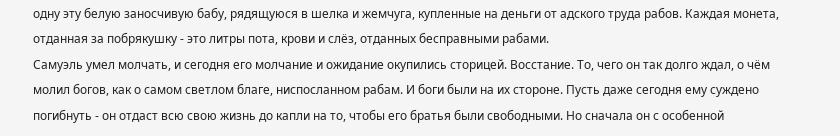одну эту белую заносчивую бабу, рядящуюся в шелка и жемчуга, купленные на деньги от адского труда рабов. Каждая монета, отданная за побрякушку - это литры пота, крови и слёз, отданных бесправными рабами.
Самуэль умел молчать, и сегодня его молчание и ожидание окупились сторицей. Восстание. То, чего он так долго ждал, о чём молил богов, как о самом светлом благе, ниспосланном рабам. И боги были на их стороне. Пусть даже сегодня ему суждено погибнуть - он отдаст всю свою жизнь до капли на то, чтобы его братья были свободными. Но сначала он с особенной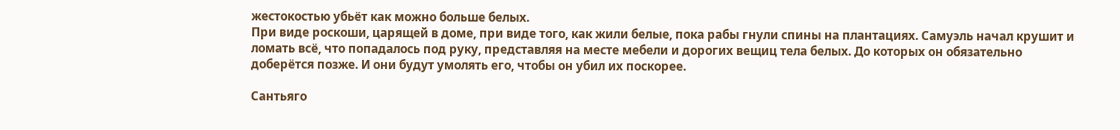жестокостью убьёт как можно больше белых.
При виде роскоши, царящей в доме, при виде того, как жили белые, пока рабы гнули спины на плантациях. Самуэль начал крушит и ломать всё, что попадалось под руку, представляя на месте мебели и дорогих вещиц тела белых. До которых он обязательно доберётся позже. И они будут умолять его, чтобы он убил их поскорее.

Сантьяго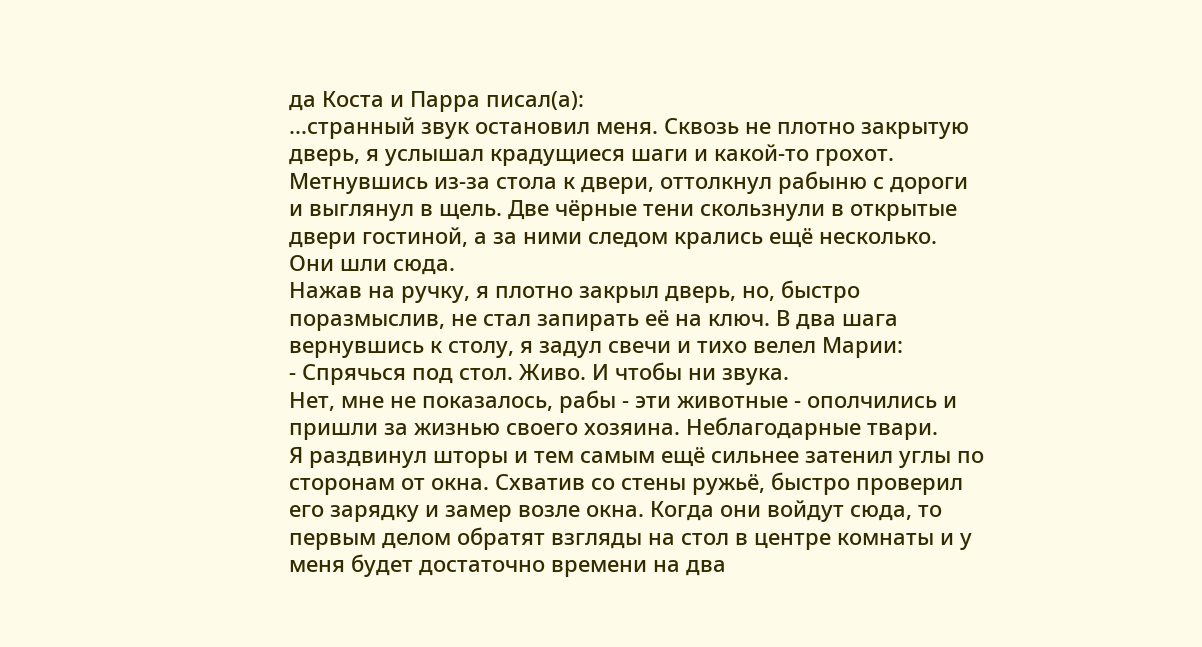да Коста и Парра писал(а):
...странный звук остановил меня. Сквозь не плотно закрытую дверь, я услышал крадущиеся шаги и какой-то грохот. Метнувшись из-за стола к двери, оттолкнул рабыню с дороги и выглянул в щель. Две чёрные тени скользнули в открытые двери гостиной, а за ними следом крались ещё несколько. Они шли сюда.
Нажав на ручку, я плотно закрыл дверь, но, быстро поразмыслив, не стал запирать её на ключ. В два шага вернувшись к столу, я задул свечи и тихо велел Марии:
- Спрячься под стол. Живо. И чтобы ни звука.
Нет, мне не показалось, рабы - эти животные - ополчились и пришли за жизнью своего хозяина. Неблагодарные твари.
Я раздвинул шторы и тем самым ещё сильнее затенил углы по сторонам от окна. Схватив со стены ружьё, быстро проверил его зарядку и замер возле окна. Когда они войдут сюда, то первым делом обратят взгляды на стол в центре комнаты и у меня будет достаточно времени на два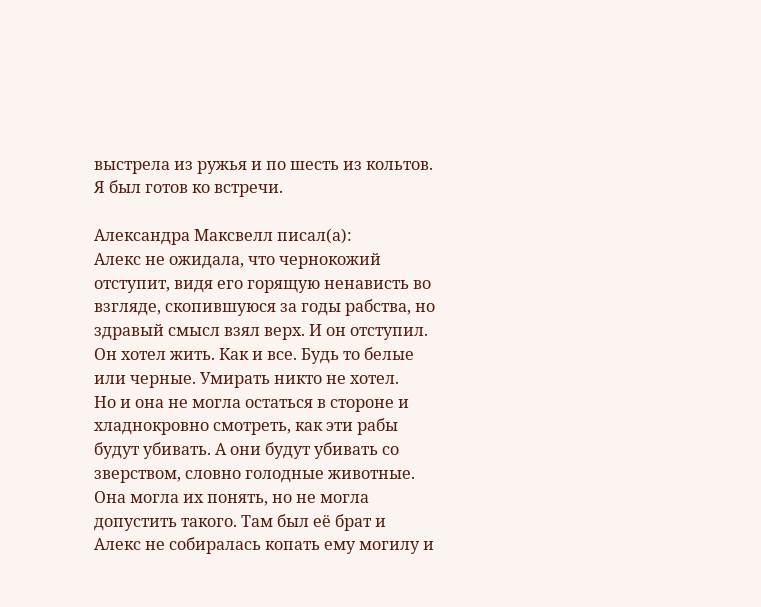выстрела из ружья и по шесть из кольтов.
Я был готов ко встречи.

Александра Максвелл писал(а):
Алекс не ожидала, что чернокожий отступит, видя его горящую ненависть во взгляде, скопившуюся за годы рабства, но здравый смысл взял верх. И он отступил. Он хотел жить. Как и все. Будь то белые или черные. Умирать никто не хотел.
Но и она не могла остаться в стороне и хладнокровно смотреть, как эти рабы будут убивать. А они будут убивать со зверством, словно голодные животные. Она могла их понять, но не могла допустить такого. Там был её брат и Алекс не собиралась копать ему могилу и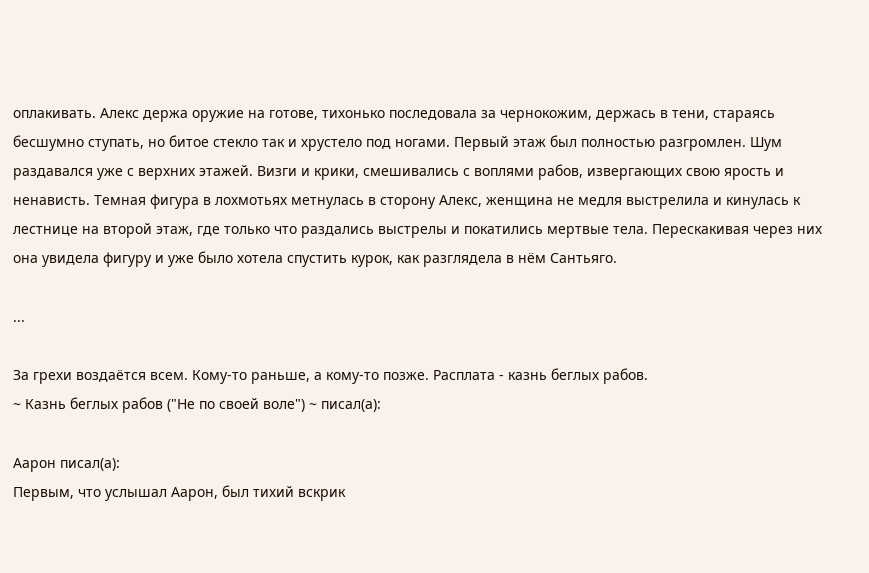оплакивать. Алекс держа оружие на готове, тихонько последовала за чернокожим, держась в тени, стараясь бесшумно ступать, но битое стекло так и хрустело под ногами. Первый этаж был полностью разгромлен. Шум раздавался уже с верхних этажей. Визги и крики, смешивались с воплями рабов, извергающих свою ярость и ненависть. Темная фигура в лохмотьях метнулась в сторону Алекс, женщина не медля выстрелила и кинулась к лестнице на второй этаж, где только что раздались выстрелы и покатились мертвые тела. Перескакивая через них она увидела фигуру и уже было хотела спустить курок, как разглядела в нём Сантьяго.

...

За грехи воздаётся всем. Кому-то раньше, а кому-то позже. Расплата - казнь беглых рабов.
~ Казнь беглых рабов ("Не по своей воле") ~ писал(а):

Аарон писал(а):
Первым, что услышал Аарон, был тихий вскрик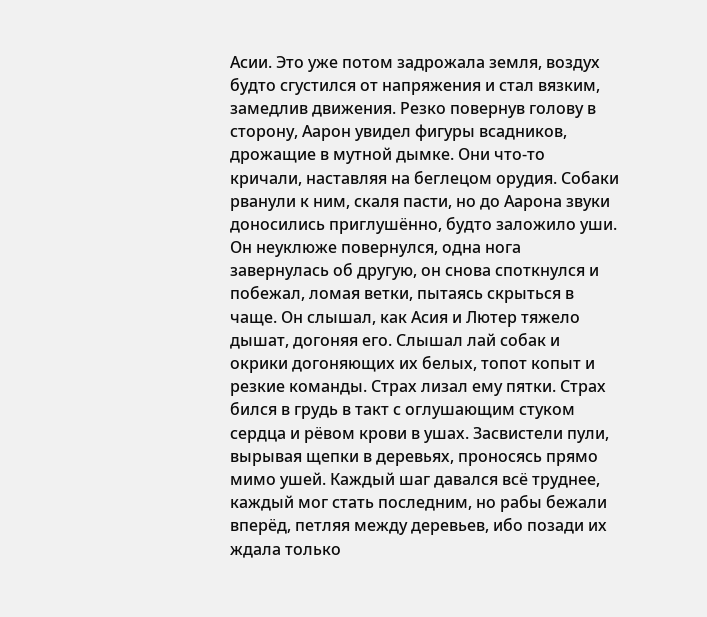Асии. Это уже потом задрожала земля, воздух будто сгустился от напряжения и стал вязким, замедлив движения. Резко повернув голову в сторону, Аарон увидел фигуры всадников, дрожащие в мутной дымке. Они что-то кричали, наставляя на беглецом орудия. Собаки рванули к ним, скаля пасти, но до Аарона звуки доносились приглушённо, будто заложило уши. Он неуклюже повернулся, одна нога завернулась об другую, он снова споткнулся и побежал, ломая ветки, пытаясь скрыться в чаще. Он слышал, как Асия и Лютер тяжело дышат, догоняя его. Слышал лай собак и окрики догоняющих их белых, топот копыт и резкие команды. Страх лизал ему пятки. Страх бился в грудь в такт с оглушающим стуком сердца и рёвом крови в ушах. Засвистели пули, вырывая щепки в деревьях, проносясь прямо мимо ушей. Каждый шаг давался всё труднее, каждый мог стать последним, но рабы бежали вперёд, петляя между деревьев, ибо позади их ждала только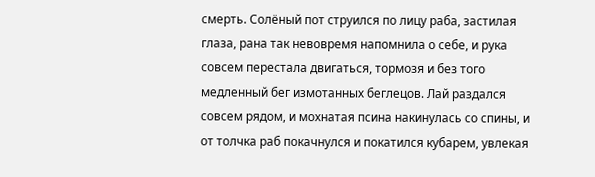смерть. Солёный пот струился по лицу раба, застилая глаза, рана так невовремя напомнила о себе, и рука совсем перестала двигаться, тормозя и без того медленный бег измотанных беглецов. Лай раздался совсем рядом, и мохнатая псина накинулась со спины, и от толчка раб покачнулся и покатился кубарем, увлекая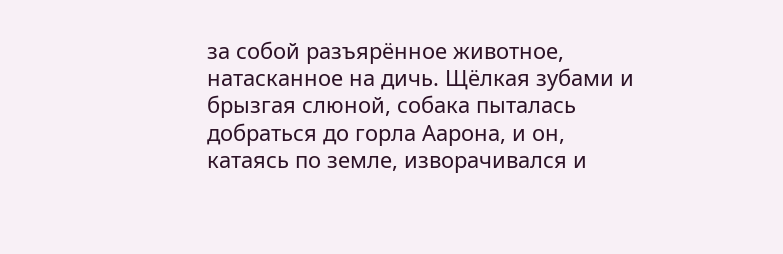за собой разъярённое животное, натасканное на дичь. Щёлкая зубами и брызгая слюной, собака пыталась добраться до горла Аарона, и он, катаясь по земле, изворачивался и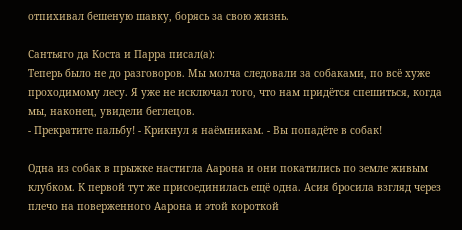отпихивал бешеную шавку, борясь за свою жизнь.

Сантьяго да Коста и Парра писал(а):
Теперь было не до разговоров. Мы молча следовали за собаками, по всё хуже проходимому лесу. Я уже не исключал того, что нам придётся спешиться, когда мы, наконец, увидели беглецов.
- Прекратите пальбу! - Крикнул я наёмникам. - Вы попадёте в собак!

Одна из собак в прыжке настигла Аарона и они покатились по земле живым клубком. К первой тут же присоединилась ещё одна. Асия бросила взгляд через плечо на поверженного Аарона и этой короткой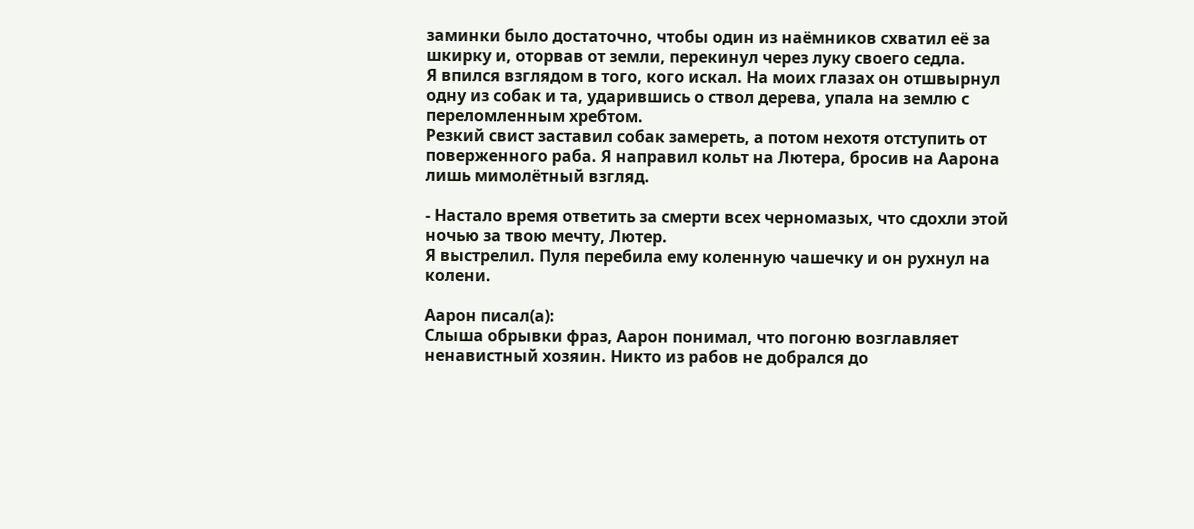заминки было достаточно, чтобы один из наёмников схватил её за шкирку и, оторвав от земли, перекинул через луку своего седла.
Я впился взглядом в того, кого искал. На моих глазах он отшвырнул одну из собак и та, ударившись о ствол дерева, упала на землю с переломленным хребтом.
Резкий свист заставил собак замереть, а потом нехотя отступить от поверженного раба. Я направил кольт на Лютера, бросив на Аарона лишь мимолётный взгляд.

- Настало время ответить за смерти всех черномазых, что сдохли этой ночью за твою мечту, Лютер.
Я выстрелил. Пуля перебила ему коленную чашечку и он рухнул на колени.

Аарон писал(а):
Слыша обрывки фраз, Аарон понимал, что погоню возглавляет ненавистный хозяин. Никто из рабов не добрался до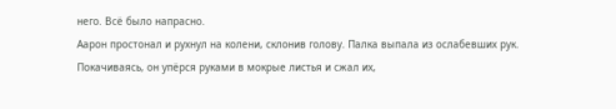него. Всё было напрасно.
Аарон простонал и рухнул на колени, склонив голову. Палка выпала из ослабевших рук. Покачиваясь, он упёрся руками в мокрые листья и сжал их,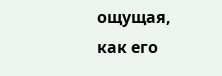ощущая, как его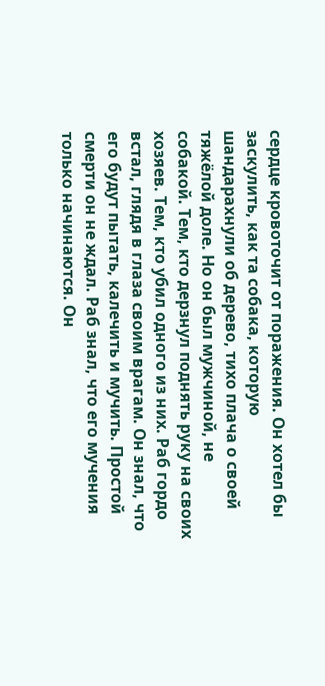сердце кровоточит от поражения. Он хотел бы заскулить, как та собака, которую шандарахнули об дерево, тихо плача о своей тяжёлой доле. Но он был мужчиной, не собакой. Тем, кто дерзнул поднять руку на своих хозяев. Тем, кто убил одного из них. Раб гордо встал, глядя в глаза своим врагам. Он знал, что его будут пытать, калечить и мучить. Простой смерти он не ждал. Раб знал, что его мучения только начинаются. Он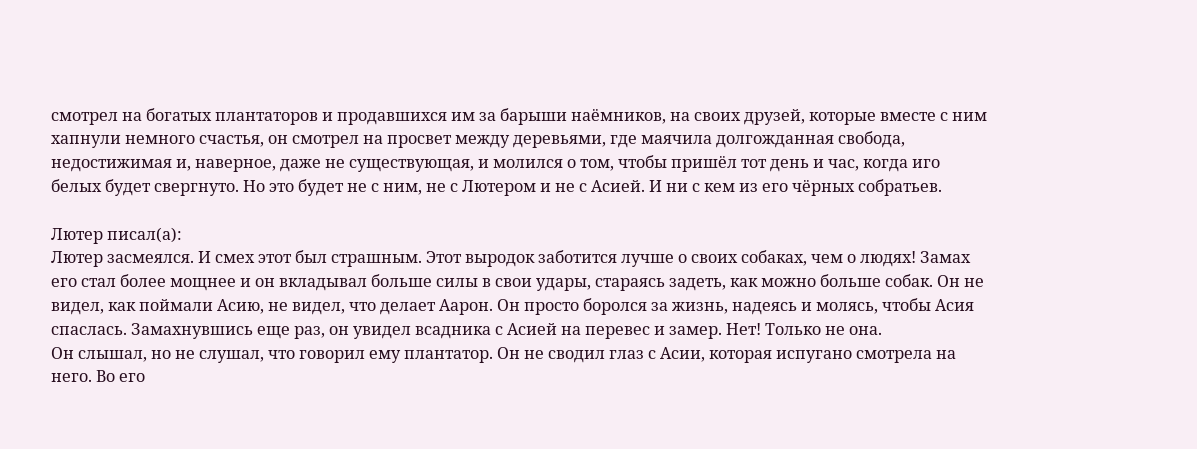смотрел на богатых плантаторов и продавшихся им за барыши наёмников, на своих друзей, которые вместе с ним хапнули немного счастья, он смотрел на просвет между деревьями, где маячила долгожданная свобода, недостижимая и, наверное, даже не существующая, и молился о том, чтобы пришёл тот день и час, когда иго белых будет свергнуто. Но это будет не с ним, не с Лютером и не с Асией. И ни с кем из его чёрных собратьев.

Лютер писал(а):
Лютер засмеялся. И смех этот был страшным. Этот выродок заботится лучше о своих собаках, чем о людях! Замах его стал более мощнее и он вкладывал больше силы в свои удары, стараясь задеть, как можно больше собак. Он не видел, как поймали Асию, не видел, что делает Аарон. Он просто боролся за жизнь, надеясь и молясь, чтобы Асия спаслась. Замахнувшись еще раз, он увидел всадника с Асией на перевес и замер. Нет! Только не она.
Он слышал, но не слушал, что говорил ему плантатор. Он не сводил глаз с Асии, которая испугано смотрела на него. Во его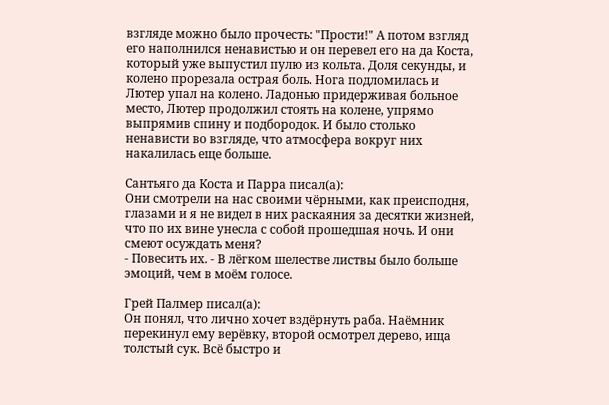взгляде можно было прочесть: "Прости!" А потом взгляд его наполнился ненавистью и он перевел его на да Коста, который уже выпустил пулю из кольта. Доля секунды, и колено прорезала острая боль. Нога подломилась и Лютер упал на колено. Ладонью придерживая больное место, Лютер продолжил стоять на колене, упрямо выпрямив спину и подбородок. И было столько ненависти во взгляде, что атмосфера вокруг них накалилась еще больше.

Сантьяго да Коста и Парра писал(а):
Они смотрели на нас своими чёрными, как преисподня, глазами и я не видел в них раскаяния за десятки жизней, что по их вине унесла с собой прошедшая ночь. И они смеют осуждать меня?
- Повесить их. - В лёгком шелестве листвы было больше эмоций, чем в моём голосе.

Грей Палмер писал(а):
Он понял, что лично хочет вздёрнуть раба. Наёмник перекинул ему верёвку, второй осмотрел дерево, ища толстый сук. Всё быстро и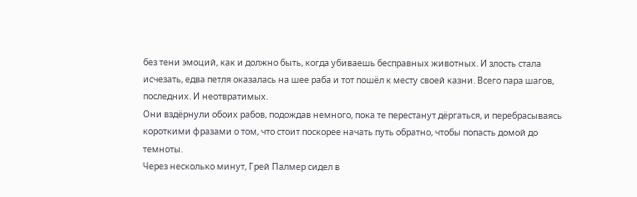без тени эмоций, как и должно быть, когда убиваешь бесправных животных. И злость стала исчезать, едва петля оказалась на шее раба и тот пошёл к месту своей казни. Всего пара шагов, последних. И неотвратимых.
Они вздёрнули обоих рабов, подождав немного, пока те перестанут дёргаться, и перебрасываясь короткими фразами о том, что стоит поскорее начать путь обратно, чтобы попасть домой до темноты.
Через несколько минут, Грей Палмер сидел в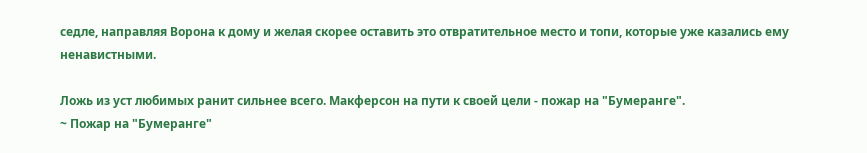седле, направляя Ворона к дому и желая скорее оставить это отвратительное место и топи, которые уже казались ему ненавистными.

Ложь из уст любимых ранит сильнее всего. Макферсон на пути к своей цели - пожар на "Бумеранге".
~ Пожар на "Бумеранге"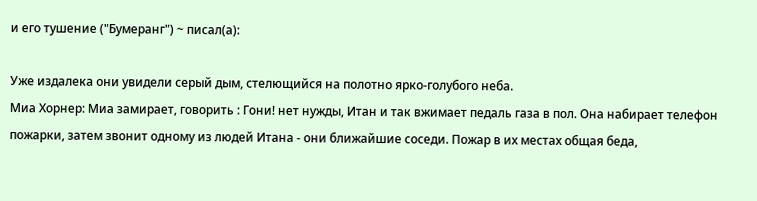и его тушение ("Бумеранг") ~ писал(а):

Уже издалека они увидели серый дым, стелющийся на полотно ярко-голубого неба.
Миа Хорнер: Миа замирает, говорить : Гони! нет нужды, Итан и так вжимает педаль газа в пол. Она набирает телефон пожарки, затем звонит одному из людей Итана - они ближайшие соседи. Пожар в их местах общая беда,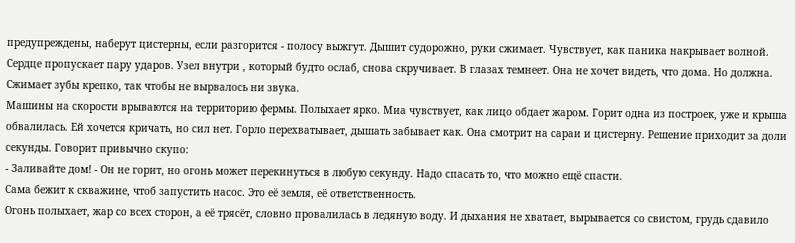предупреждены, наберут цистерны, если разгорится - полосу выжгут. Дышит судорожно, руки сжимает. Чувствует, как паника накрывает волной. Сердце пропускает пару ударов. Узел внутри , который будто ослаб, снова скручивает. В глазах темнеет. Она не хочет видеть, что дома. Но должна. Сжимает зубы крепко, так чтобы не вырвалось ни звука.
Машины на скорости врываются на территорию фермы. Полыхает ярко. Миа чувствует, как лицо обдает жаром. Горит одна из построек, уже и крыша обвалилась. Ей хочется кричать, но сил нет. Горло перехватывает, дышать забывает как. Она смотрит на сараи и цистерну. Решение приходит за доли секунды. Говорит привычно скупо:
- Заливайте дом! - Он не горит, но огонь может перекинуться в любую секунду. Надо спасать то, что можно ещё спасти.
Сама бежит к скважине, чтоб запустить насос. Это её земля, её ответственность.
Огонь полыхает, жар со всех сторон, а её трясёт, словно провалилась в ледяную воду. И дыхания не хватает, вырывается со свистом, грудь сдавило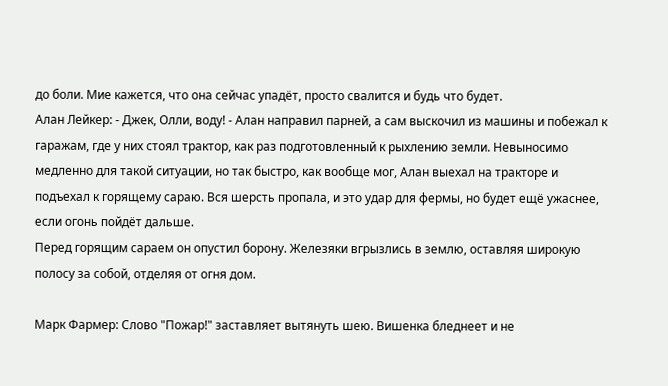до боли. Мие кажется, что она сейчас упадёт, просто свалится и будь что будет.
Алан Лейкер: - Джек, Олли, воду! - Алан направил парней, а сам выскочил из машины и побежал к гаражам, где у них стоял трактор, как раз подготовленный к рыхлению земли. Невыносимо медленно для такой ситуации, но так быстро, как вообще мог, Алан выехал на тракторе и подъехал к горящему сараю. Вся шерсть пропала, и это удар для фермы, но будет ещё ужаснее, если огонь пойдёт дальше.
Перед горящим сараем он опустил борону. Железяки вгрызлись в землю, оставляя широкую полосу за собой, отделяя от огня дом.

Марк Фармер: Слово "Пожар!" заставляет вытянуть шею. Вишенка бледнеет и не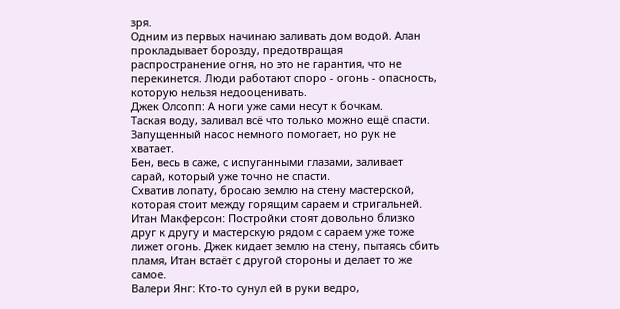зря.
Одним из первых начинаю заливать дом водой. Алан прокладывает борозду, предотвращая распространение огня, но это не гарантия, что не перекинется. Люди работают споро - огонь - опасность, которую нельзя недооценивать.
Джек Олсопп: А ноги уже сами несут к бочкам.
Таская воду, заливал всё что только можно ещё спасти.
Запущенный насос немного помогает, но рук не хватает.
Бен, весь в саже, с испуганными глазами, заливает сарай, который уже точно не спасти.
Схватив лопату, бросаю землю на стену мастерской, которая стоит между горящим сараем и стригальней.
Итан Макферсон: Постройки стоят довольно близко друг к другу и мастерскую рядом с сараем уже тоже лижет огонь. Джек кидает землю на стену, пытаясь сбить пламя, Итан встаёт с другой стороны и делает то же самое.
Валери Янг: Кто-то сунул ей в руки ведро,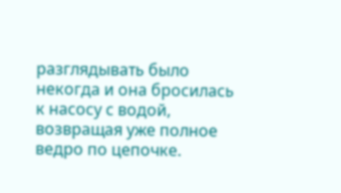разглядывать было некогда и она бросилась к насосу с водой, возвращая уже полное ведро по цепочке.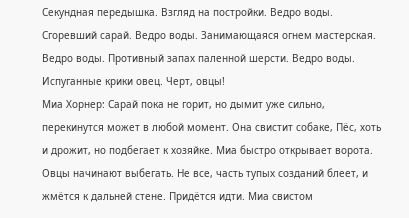Секундная передышка. Взгляд на постройки. Ведро воды. Сгоревший сарай. Ведро воды. Занимающаяся огнем мастерская. Ведро воды. Противный запах паленной шерсти. Ведро воды. Испуганные крики овец. Черт, овцы!
Миа Хорнер: Сарай пока не горит, но дымит уже сильно, перекинутся может в любой момент. Она свистит собаке, Пёс, хоть и дрожит, но подбегает к хозяйке. Миа быстро открывает ворота. Овцы начинают выбегать. Не все, часть тупых созданий блеет, и жмётся к дальней стене. Придётся идти. Миа свистом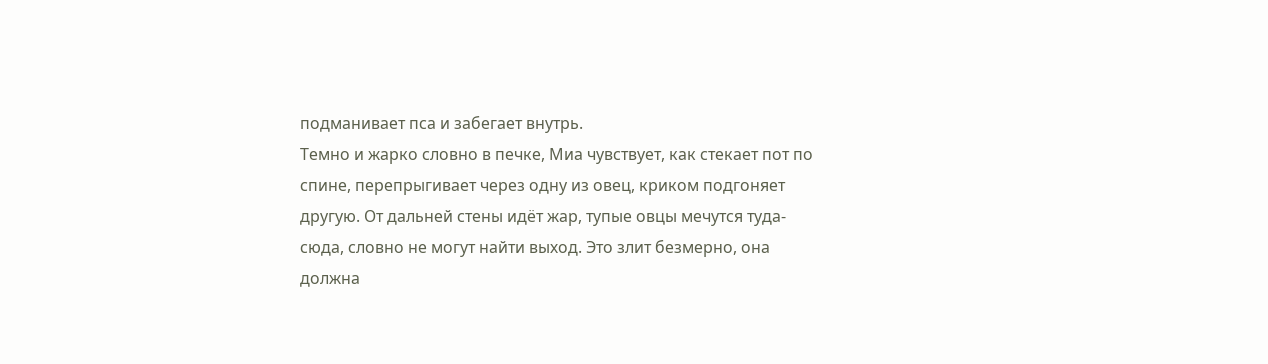подманивает пса и забегает внутрь.
Темно и жарко словно в печке, Миа чувствует, как стекает пот по спине, перепрыгивает через одну из овец, криком подгоняет другую. От дальней стены идёт жар, тупые овцы мечутся туда-сюда, словно не могут найти выход. Это злит безмерно, она должна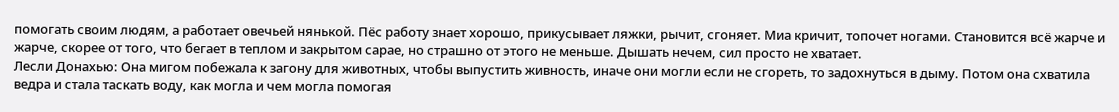помогать своим людям, а работает овечьей нянькой. Пёс работу знает хорошо, прикусывает ляжки, рычит, сгоняет. Миа кричит, топочет ногами. Становится всё жарче и жарче, скорее от того, что бегает в теплом и закрытом сарае, но страшно от этого не меньше. Дышать нечем, сил просто не хватает.
Лесли Донахью: Она мигом побежала к загону для животных, чтобы выпустить живность, иначе они могли если не сгореть, то задохнуться в дыму. Потом она схватила ведра и стала таскать воду, как могла и чем могла помогая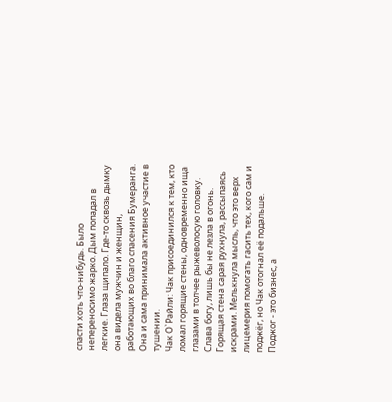спасти хоть что-нибудь. Было непереносимо жарко. Дым попадал в легкие. Глаза щипало. Где-то сквозь дымку она видела мужчин и женщин, работающих во благо спасения Бумеранга. Она и сама принимала активное участие в тушении.
Чак О`Райли: Чак присоединился к тем, кто ломал горящие стены, одновременно ища глазами в толчее рыжеволосую головку.
Слава богу, лишь бы не лезла в огонь. Горящая стена сарая рухнула, рассыпаясь искрами. Мелькнула мысль, что это верх лицемерия помогать гасить тех, кого сам и поджёг, но Чак отогнал её подальше. Поджог - это бизнес, а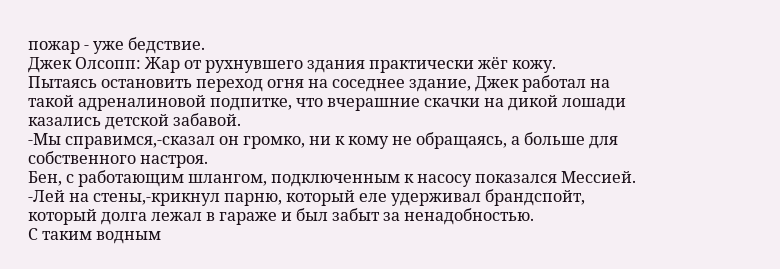пожар - уже бедствие.
Джек Олсопп: Жар от рухнувшего здания практически жёг кожу.
Пытаясь остановить переход огня на соседнее здание, Джек работал на такой адреналиновой подпитке, что вчерашние скачки на дикой лошади казались детской забавой.
-Мы справимся,-сказал он громко, ни к кому не обращаясь, а больше для собственного настроя.
Бен, с работающим шлангом, подключенным к насосу показался Мессией.
-Лей на стены,-крикнул парню, который еле удерживал брандспойт, который долга лежал в гараже и был забыт за ненадобностью.
С таким водным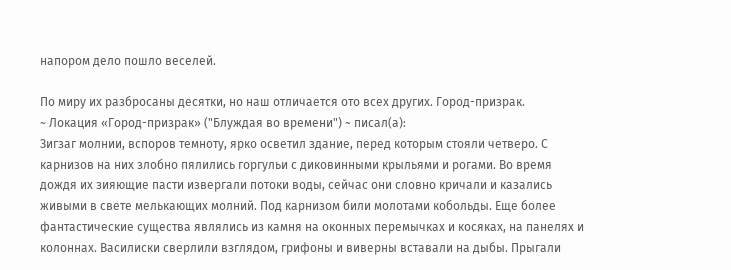напором дело пошло веселей.

По миру их разбросаны десятки, но наш отличается ото всех других. Город-призрак.
~ Локация «Город-призрак» ("Блуждая во времени") ~ писал(а):
Зигзаг молнии, вспоров темноту, ярко осветил здание, перед которым стояли четверо. С карнизов на них злобно пялились горгульи с диковинными крыльями и рогами. Во время дождя их зияющие пасти извергали потоки воды, сейчас они словно кричали и казались живыми в свете мелькающих молний. Под карнизом били молотами кобольды. Еще более фантастические существа являлись из камня на оконных перемычках и косяках, на панелях и колоннах. Василиски сверлили взглядом, грифоны и виверны вставали на дыбы. Прыгали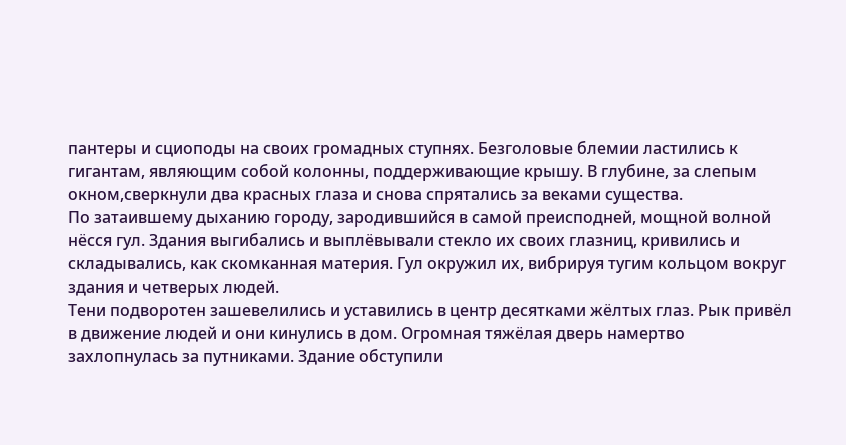пантеры и сциоподы на своих громадных ступнях. Безголовые блемии ластились к гигантам, являющим собой колонны, поддерживающие крышу. В глубине, за слепым окном,сверкнули два красных глаза и снова спрятались за веками существа.
По затаившему дыханию городу, зародившийся в самой преисподней, мощной волной нёсся гул. Здания выгибались и выплёвывали стекло их своих глазниц, кривились и складывались, как скомканная материя. Гул окружил их, вибрируя тугим кольцом вокруг здания и четверых людей.
Тени подворотен зашевелились и уставились в центр десятками жёлтых глаз. Рык привёл в движение людей и они кинулись в дом. Огромная тяжёлая дверь намертво захлопнулась за путниками. Здание обступили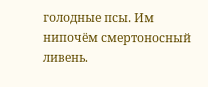голодные псы. Им нипочём смертоносный ливень.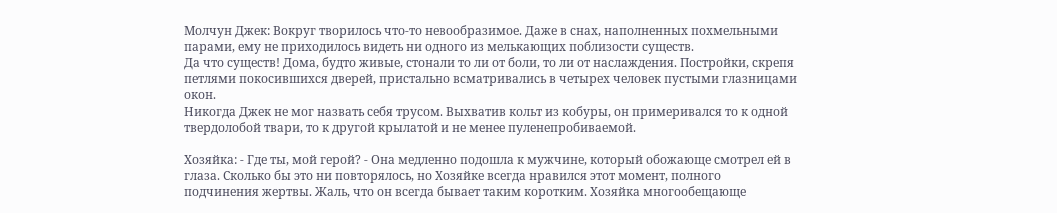Молчун Джек: Вокруг творилось что-то невообразимое. Даже в снах, наполненных похмельными парами, ему не приходилось видеть ни одного из мелькающих поблизости существ.
Да что существ! Дома, будто живые, стонали то ли от боли, то ли от наслаждения. Постройки, скрепя петлями покосившихся дверей, пристально всматривались в четырех человек пустыми глазницами окон.
Никогда Джек не мог назвать себя трусом. Выхватив кольт из кобуры, он примеривался то к одной твердолобой твари, то к другой крылатой и не менее пуленепробиваемой.

Хозяйка: - Где ты, мой герой? - Она медленно подошла к мужчине, который обожающе смотрел ей в глаза. Сколько бы это ни повторялось, но Хозяйке всегда нравился этот момент, полного подчинения жертвы. Жаль, что он всегда бывает таким коротким. Хозяйка многообещающе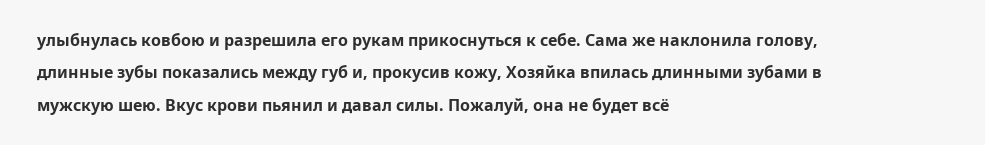улыбнулась ковбою и разрешила его рукам прикоснуться к себе. Сама же наклонила голову, длинные зубы показались между губ и, прокусив кожу, Хозяйка впилась длинными зубами в мужскую шею. Вкус крови пьянил и давал силы. Пожалуй, она не будет всё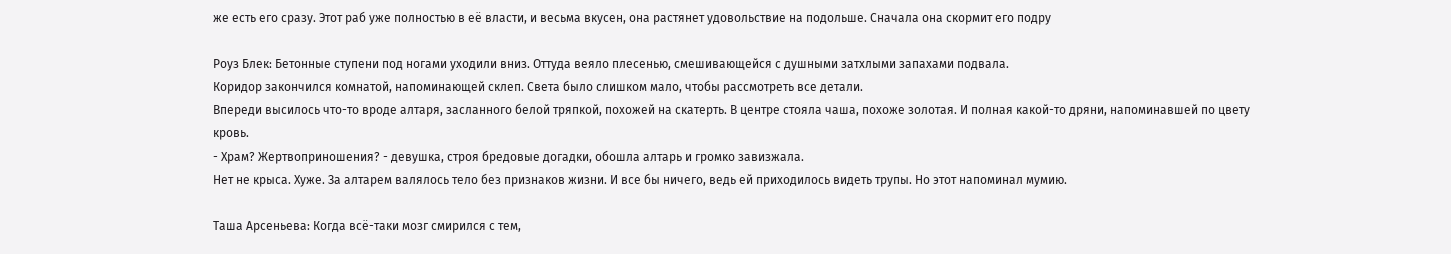же есть его сразу. Этот раб уже полностью в её власти, и весьма вкусен, она растянет удовольствие на подольше. Сначала она скормит его подру

Роуз Блек: Бетонные ступени под ногами уходили вниз. Оттуда веяло плесенью, смешивающейся с душными затхлыми запахами подвала.
Коридор закончился комнатой, напоминающей склеп. Света было слишком мало, чтобы рассмотреть все детали.
Впереди высилось что-то вроде алтаря, засланного белой тряпкой, похожей на скатерть. В центре стояла чаша, похоже золотая. И полная какой-то дряни, напоминавшей по цвету кровь.
- Храм? Жертвоприношения? - девушка, строя бредовые догадки, обошла алтарь и громко завизжала.
Нет не крыса. Хуже. За алтарем валялось тело без признаков жизни. И все бы ничего, ведь ей приходилось видеть трупы. Но этот напоминал мумию.

Таша Арсеньева: Когда всё-таки мозг смирился с тем,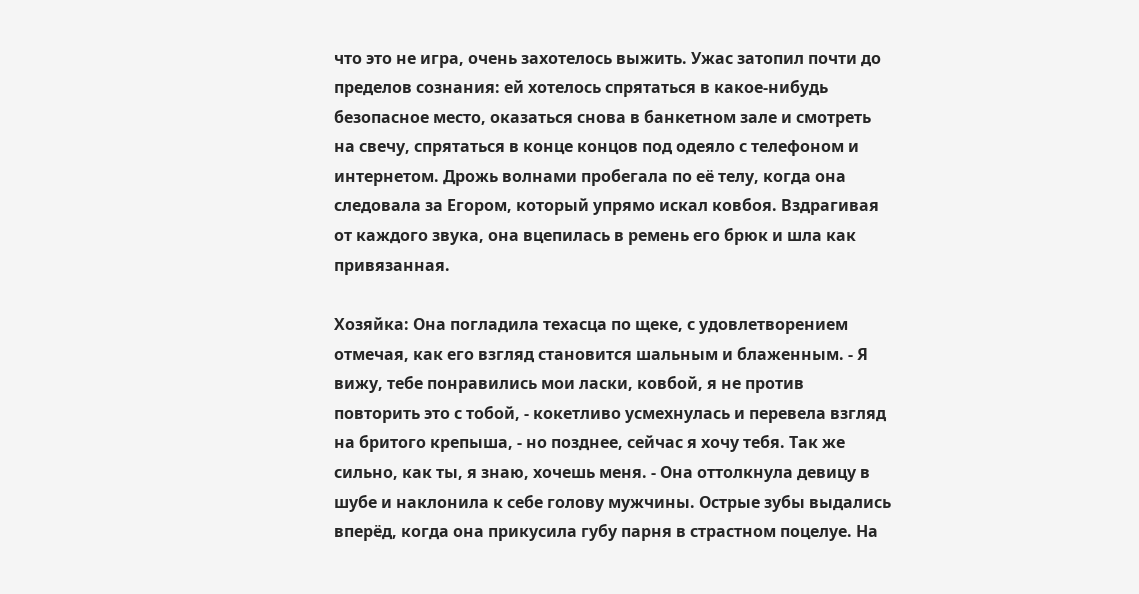что это не игра, очень захотелось выжить. Ужас затопил почти до пределов сознания: ей хотелось спрятаться в какое-нибудь безопасное место, оказаться снова в банкетном зале и смотреть на свечу, спрятаться в конце концов под одеяло с телефоном и интернетом. Дрожь волнами пробегала по её телу, когда она следовала за Егором, который упрямо искал ковбоя. Вздрагивая от каждого звука, она вцепилась в ремень его брюк и шла как привязанная.

Хозяйка: Она погладила техасца по щеке, с удовлетворением отмечая, как его взгляд становится шальным и блаженным. - Я вижу, тебе понравились мои ласки, ковбой, я не против повторить это с тобой, - кокетливо усмехнулась и перевела взгляд на бритого крепыша, - но позднее, сейчас я хочу тебя. Так же сильно, как ты, я знаю, хочешь меня. - Она оттолкнула девицу в шубе и наклонила к себе голову мужчины. Острые зубы выдались вперёд, когда она прикусила губу парня в страстном поцелуе. На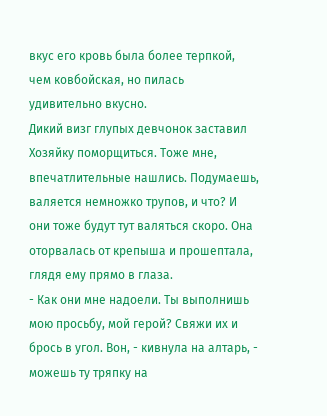вкус его кровь была более терпкой, чем ковбойская, но пилась удивительно вкусно.
Дикий визг глупых девчонок заставил Хозяйку поморщиться. Тоже мне, впечатлительные нашлись. Подумаешь, валяется немножко трупов, и что? И они тоже будут тут валяться скоро. Она оторвалась от крепыша и прошептала, глядя ему прямо в глаза.
- Как они мне надоели. Ты выполнишь мою просьбу, мой герой? Свяжи их и брось в угол. Вон, - кивнула на алтарь, - можешь ту тряпку на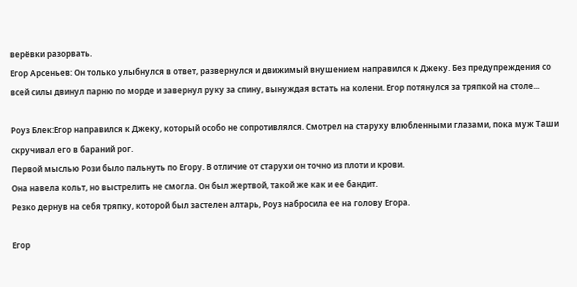верёвки разорвать.
Егор Арсеньев: Он только улыбнулся в ответ, развернулся и движимый внушением направился к Джеку. Без предупреждения со всей силы двинул парню по морде и завернул руку за спину, вынуждая встать на колени. Егор потянулся за тряпкой на столе...

Роуз Блек:Егор направился к Джеку, который особо не сопротивлялся. Смотрел на старуху влюбленными глазами, пока муж Таши скручивал его в бараний рог.
Первой мыслью Рози было пальнуть по Егору. В отличие от старухи он точно из плоти и крови.
Она навела кольт, но выстрелить не смогла. Он был жертвой, такой же как и ее бандит.
Резко дернув на себя тряпку, которой был застелен алтарь, Роуз набросила ее на голову Егора.

Егор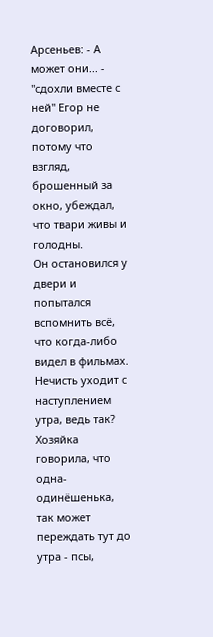Арсеньев: - А может они... - "сдохли вместе с ней" Егор не договорил, потому что взгляд, брошенный за окно, убеждал, что твари живы и голодны.
Он остановился у двери и попытался вспомнить всё, что когда-либо видел в фильмах. Нечисть уходит с наступлением утра, ведь так? Хозяйка говорила, что одна-одинёшенька, так может переждать тут до утра - псы,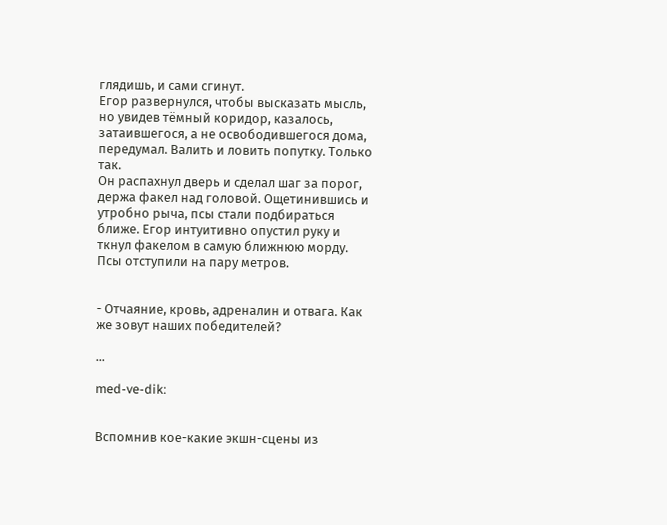глядишь, и сами сгинут.
Егор развернулся, чтобы высказать мысль, но увидев тёмный коридор, казалось, затаившегося, а не освободившегося дома, передумал. Валить и ловить попутку. Только так.
Он распахнул дверь и сделал шаг за порог, держа факел над головой. Ощетинившись и утробно рыча, псы стали подбираться ближе. Егор интуитивно опустил руку и ткнул факелом в самую ближнюю морду. Псы отступили на пару метров.


- Отчаяние, кровь, адреналин и отвага. Как же зовут наших победителей?

...

med-ve-dik:


Вспомнив кое-какие экшн-сцены из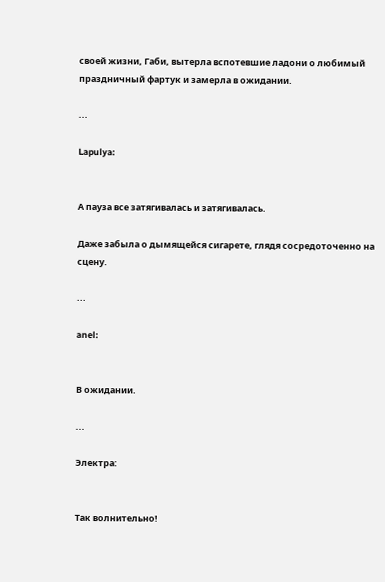своей жизни, Габи, вытерла вспотевшие ладони о любимый праздничный фартук и замерла в ожидании.

...

Lapulya:


А пауза все затягивалась и затягивалась.

Даже забыла о дымящейся сигарете, глядя сосредоточенно на сцену.

...

anel:


В ожидании.

...

Электра:


Так волнительно!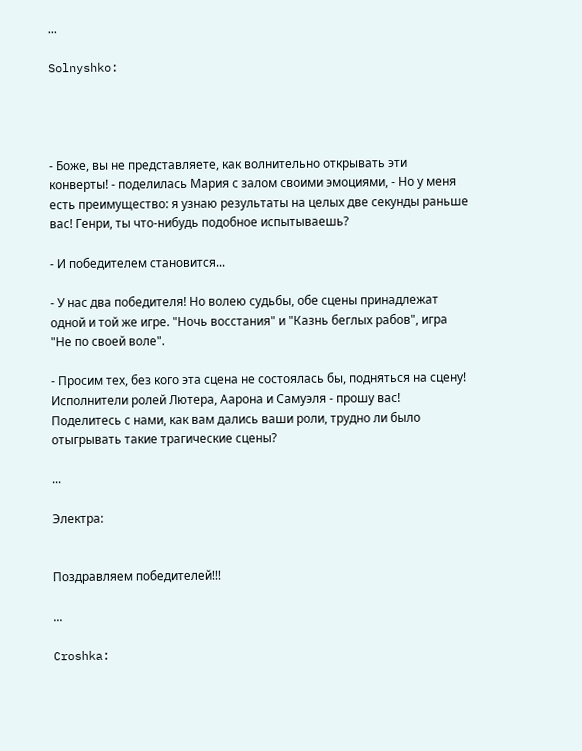...

Solnyshko:




- Боже, вы не представляете, как волнительно открывать эти конверты! - поделилась Мария с залом своими эмоциями, - Но у меня есть преимущество: я узнаю результаты на целых две секунды раньше вас! Генри, ты что-нибудь подобное испытываешь?

- И победителем становится...

- У нас два победителя! Но волею судьбы, обе сцены принадлежат одной и той же игре. "Ночь восстания" и "Казнь беглых рабов", игра "Не по своей воле".

- Просим тех, без кого эта сцена не состоялась бы, подняться на сцену! Исполнители ролей Лютера, Аарона и Самуэля - прошу вас! Поделитесь с нами, как вам дались ваши роли, трудно ли было отыгрывать такие трагические сцены?

...

Электра:


Поздравляем победителей!!!

...

Croshka: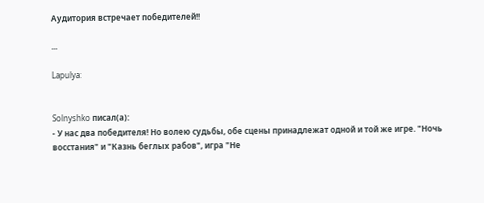Аудитория встречает победителей!!

...

Lapulya:


Solnyshko писал(а):
- У нас два победителя! Но волею судьбы, обе сцены принадлежат одной и той же игре. "Ночь восстания" и "Казнь беглых рабов", игра "Не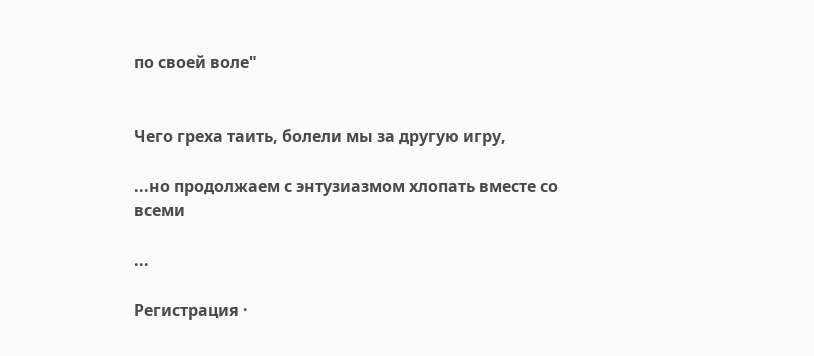по своей воле"


Чего греха таить, болели мы за другую игру,

...но продолжаем с энтузиазмом хлопать вместе со всеми

...

Регистрация ·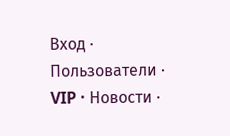Вход · Пользователи · VIP · Новости ·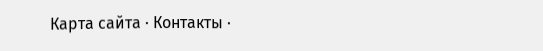Карта сайта · Контакты ·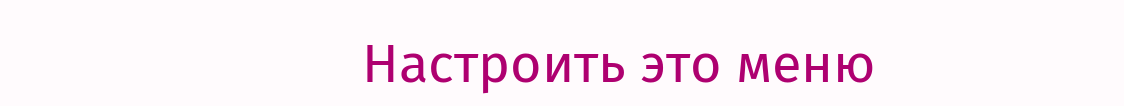Настроить это меню